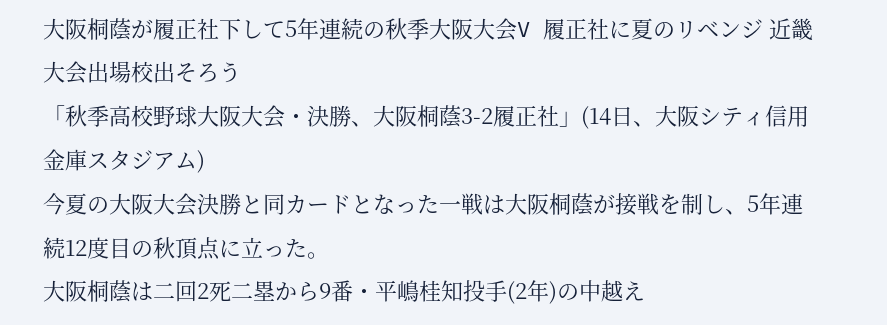大阪桐蔭が履正社下して5年連続の秋季大阪大会V 履正社に夏のリベンジ 近畿大会出場校出そろう
「秋季高校野球大阪大会・決勝、大阪桐蔭3-2履正社」(14日、大阪シティ信用金庫スタジアム)
今夏の大阪大会決勝と同カードとなった一戦は大阪桐蔭が接戦を制し、5年連続12度目の秋頂点に立った。
大阪桐蔭は二回2死二塁から9番・平嶋桂知投手(2年)の中越え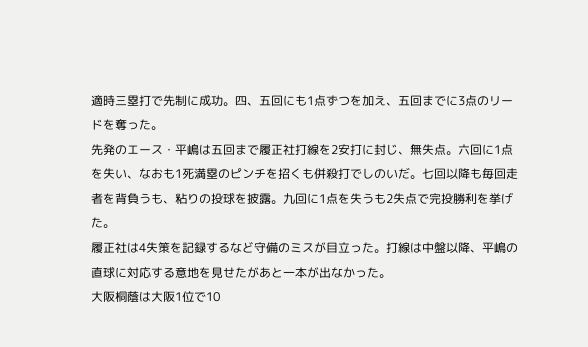適時三塁打で先制に成功。四、五回にも1点ずつを加え、五回までに3点のリードを奪った。
先発のエース・平嶋は五回まで履正社打線を2安打に封じ、無失点。六回に1点を失い、なおも1死満塁のピンチを招くも併殺打でしのいだ。七回以降も毎回走者を背負うも、粘りの投球を披露。九回に1点を失うも2失点で完投勝利を挙げた。
履正社は4失策を記録するなど守備のミスが目立った。打線は中盤以降、平嶋の直球に対応する意地を見せたがあと一本が出なかった。
大阪桐蔭は大阪1位で10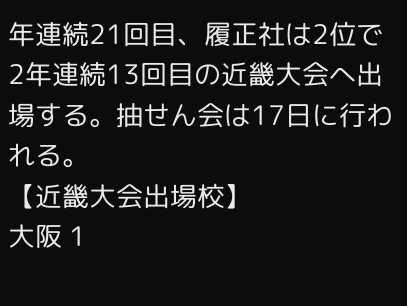年連続21回目、履正社は2位で2年連続13回目の近畿大会へ出場する。抽せん会は17日に行われる。
【近畿大会出場校】
大阪 1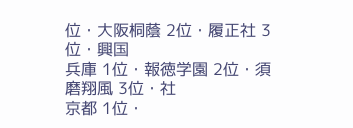位・大阪桐蔭 2位・履正社 3位・興国
兵庫 1位・報徳学園 2位・須磨翔風 3位・社
京都 1位・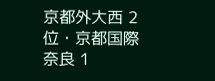京都外大西 2位・京都国際
奈良 1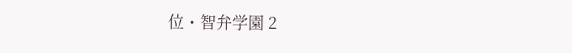位・智弁学園 2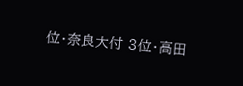位・奈良大付 3位・高田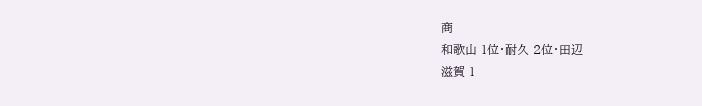商
和歌山 1位・耐久 2位・田辺
滋賀 1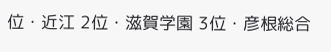位・近江 2位・滋賀学園 3位・彦根総合